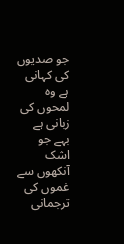جو صدیوں کی کہانی ہے وہ لمحوں کی زبانی ہے
بہے جو اشک آنکھوں سے غموں کی ترجمانی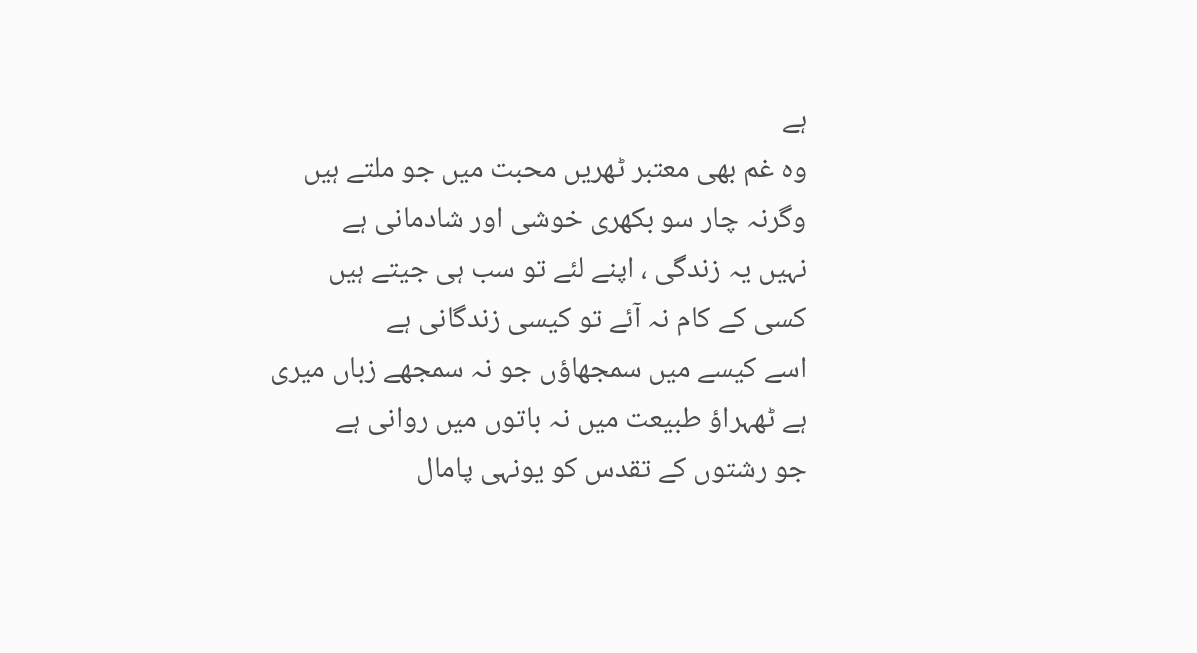ہے
وہ غم بھی معتبر ٹھریں محبت میں جو ملتے ہیں
وگرنہ چار سو بکھری خوشی اور شادمانی ہے
نہیں یہ زندگی ، اپنے لئے تو سب ہی جیتے ہیں
کسی کے کام نہ آئے تو کیسی زندگانی ہے
اسے کیسے میں سمجھاؤں جو نہ سمجھے زباں میری
ہے ٹھہراؤ طبیعت میں نہ باتوں میں روانی ہے
جو رشتوں کے تقدس کو یونہی پامال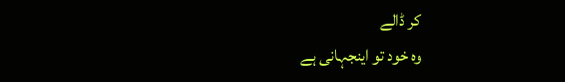کر ڈالے
وہ خود تو اینجہانی ہے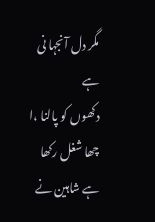مگر دل آنجہا نی ہے
دکھوں کو پالنا ،ا چھا شغل رکھا ہے شاہین نے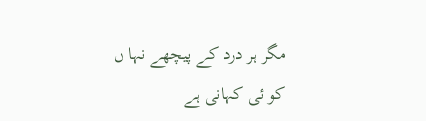مگر ہر درد کے پیچھے نہا ں کو ئی کہانی ہے